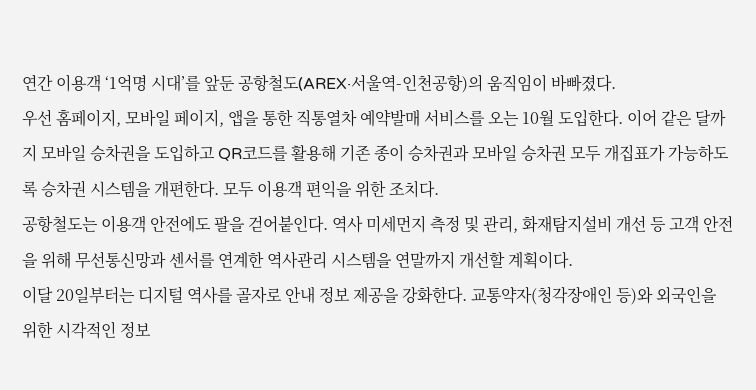연간 이용객 ‘1억명 시대’를 앞둔 공항철도(AREX·서울역-인천공항)의 움직임이 바빠졌다.
우선 홈페이지, 모바일 페이지, 앱을 통한 직통열차 예약발매 서비스를 오는 10월 도입한다. 이어 같은 달까지 모바일 승차권을 도입하고 QR코드를 활용해 기존 종이 승차권과 모바일 승차권 모두 개집표가 가능하도록 승차권 시스템을 개편한다. 모두 이용객 편익을 위한 조치다.
공항철도는 이용객 안전에도 팔을 걷어붙인다. 역사 미세먼지 측정 및 관리, 화재탐지설비 개선 등 고객 안전을 위해 무선통신망과 센서를 연계한 역사관리 시스템을 연말까지 개선할 계획이다.
이달 20일부터는 디지털 역사를 골자로 안내 정보 제공을 강화한다. 교통약자(청각장애인 등)와 외국인을 위한 시각적인 정보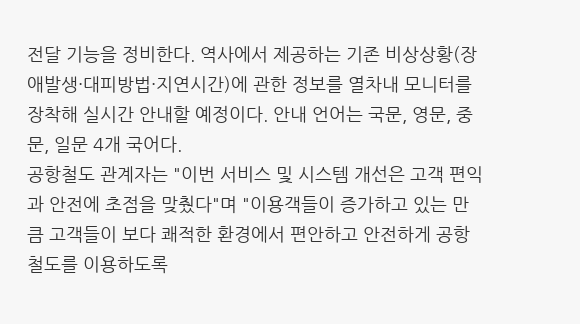전달 기능을 정비한다. 역사에서 제공하는 기존 비상상황(장애발생·대피방법·지연시간)에 관한 정보를 열차내 모니터를 장착해 실시간 안내할 예정이다. 안내 언어는 국문, 영문, 중문, 일문 4개 국어다.
공항철도 관계자는 "이번 서비스 및 시스템 개선은 고객 편익과 안전에 초점을 맞췄다"며 "이용객들이 증가하고 있는 만큼 고객들이 보다 쾌적한 환경에서 편안하고 안전하게 공항철도를 이용하도록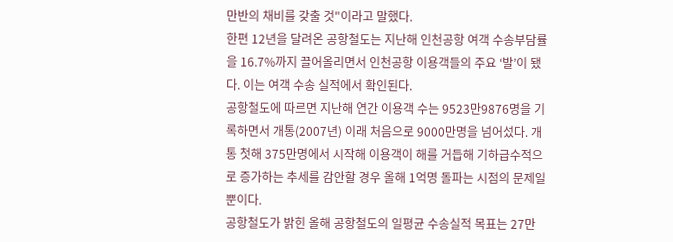만반의 채비를 갖출 것"이라고 말했다.
한편 12년을 달려온 공항철도는 지난해 인천공항 여객 수송부담률을 16.7%까지 끌어올리면서 인천공항 이용객들의 주요 ‘발’이 됐다. 이는 여객 수송 실적에서 확인된다.
공항철도에 따르면 지난해 연간 이용객 수는 9523만9876명을 기록하면서 개통(2007년) 이래 처음으로 9000만명을 넘어섰다. 개통 첫해 375만명에서 시작해 이용객이 해를 거듭해 기하급수적으로 증가하는 추세를 감안할 경우 올해 1억명 돌파는 시점의 문제일 뿐이다.
공항철도가 밝힌 올해 공항철도의 일평균 수송실적 목표는 27만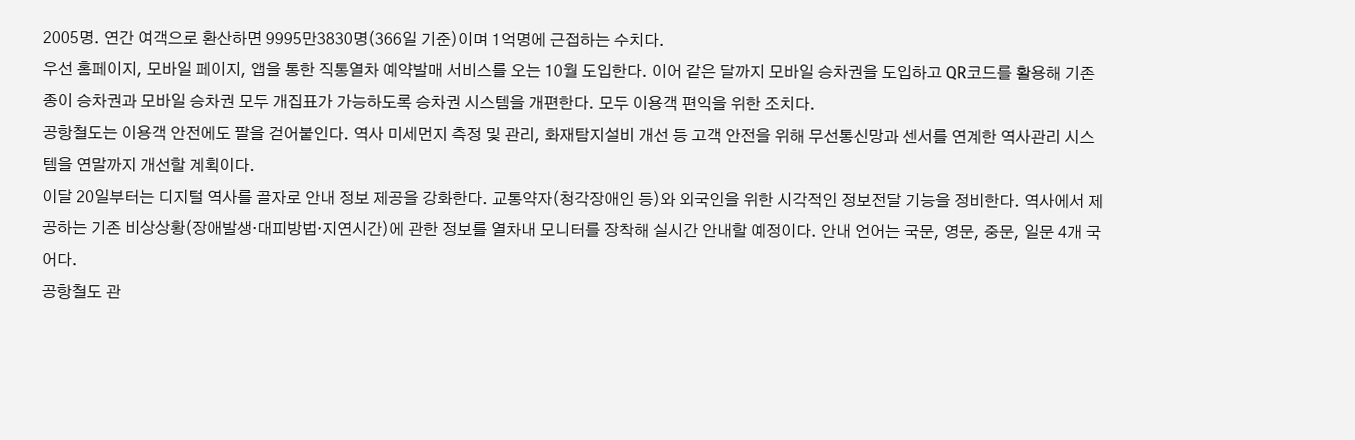2005명. 연간 여객으로 환산하면 9995만3830명(366일 기준)이며 1억명에 근접하는 수치다.
우선 홈페이지, 모바일 페이지, 앱을 통한 직통열차 예약발매 서비스를 오는 10월 도입한다. 이어 같은 달까지 모바일 승차권을 도입하고 QR코드를 활용해 기존 종이 승차권과 모바일 승차권 모두 개집표가 가능하도록 승차권 시스템을 개편한다. 모두 이용객 편익을 위한 조치다.
공항철도는 이용객 안전에도 팔을 걷어붙인다. 역사 미세먼지 측정 및 관리, 화재탐지설비 개선 등 고객 안전을 위해 무선통신망과 센서를 연계한 역사관리 시스템을 연말까지 개선할 계획이다.
이달 20일부터는 디지털 역사를 골자로 안내 정보 제공을 강화한다. 교통약자(청각장애인 등)와 외국인을 위한 시각적인 정보전달 기능을 정비한다. 역사에서 제공하는 기존 비상상황(장애발생·대피방법·지연시간)에 관한 정보를 열차내 모니터를 장착해 실시간 안내할 예정이다. 안내 언어는 국문, 영문, 중문, 일문 4개 국어다.
공항철도 관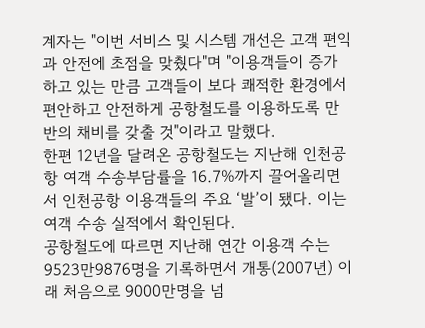계자는 "이번 서비스 및 시스템 개선은 고객 편익과 안전에 초점을 맞췄다"며 "이용객들이 증가하고 있는 만큼 고객들이 보다 쾌적한 환경에서 편안하고 안전하게 공항철도를 이용하도록 만반의 채비를 갖출 것"이라고 말했다.
한편 12년을 달려온 공항철도는 지난해 인천공항 여객 수송부담률을 16.7%까지 끌어올리면서 인천공항 이용객들의 주요 ‘발’이 됐다. 이는 여객 수송 실적에서 확인된다.
공항철도에 따르면 지난해 연간 이용객 수는 9523만9876명을 기록하면서 개통(2007년) 이래 처음으로 9000만명을 넘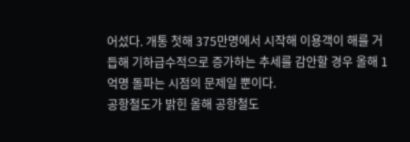어섰다. 개통 첫해 375만명에서 시작해 이용객이 해를 거듭해 기하급수적으로 증가하는 추세를 감안할 경우 올해 1억명 돌파는 시점의 문제일 뿐이다.
공항철도가 밝힌 올해 공항철도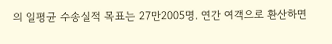의 일평균 수송실적 목표는 27만2005명. 연간 여객으로 환산하면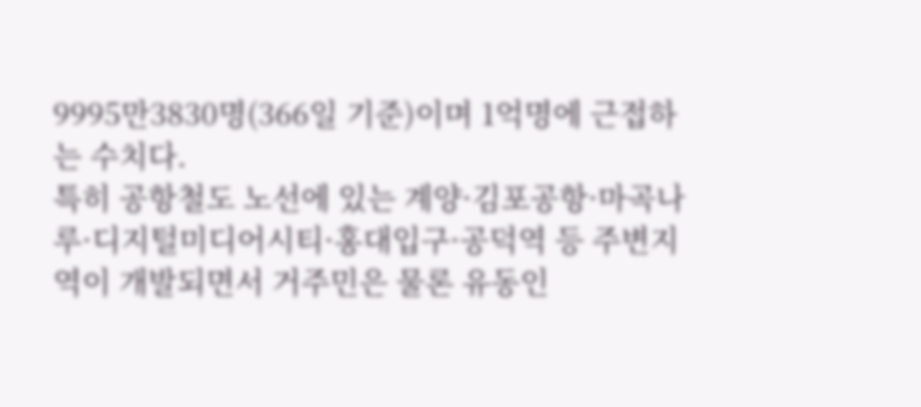9995만3830명(366일 기준)이며 1억명에 근접하는 수치다.
특히 공항철도 노선에 있는 계양·김포공항·마곡나루·디지털미디어시티·홍대입구·공덕역 등 주변지역이 개발되면서 거주민은 물론 유동인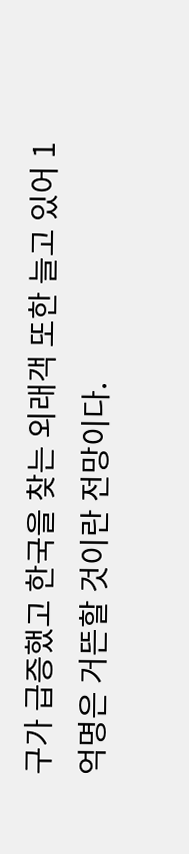구가 급증했고 한국을 찾는 외래객 또한 늘고 있어 1억명은 거뜬할 것이란 전망이다.